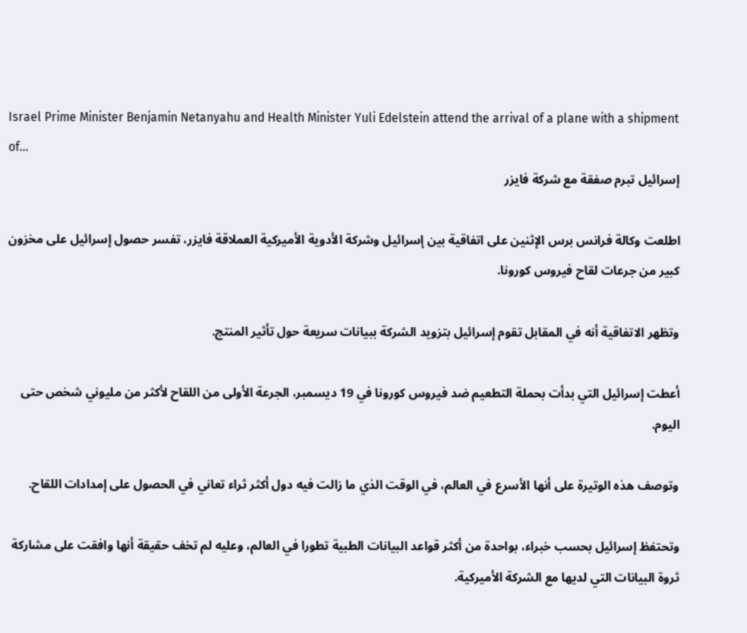Israel Prime Minister Benjamin Netanyahu and Health Minister Yuli Edelstein attend the arrival of a plane with a shipment of…
إسرائيل تبرم صفقة مع شركة فايزر

اطلعت وكالة فرانس برس الإثنين على اتفاقية بين إسرائيل وشركة الأدوية الأميركية العملاقة فايزر، تفسر حصول إسرائيل على مخزون كبير من جرعات لقاح فيروس كورونا.

وتظهر الاتفاقية أنه في المقابل تقوم إسرائيل بتزويد الشركة ببيانات سريعة حول تأثير المنتج.

أعطت إسرائيل التي بدأت بحملة التطعيم ضد فيروس كورونا في 19 ديسمبر، الجرعة الأولى من اللقاح لأكثر من مليوني شخص حتى اليوم.

وتوصف هذه الوتيرة على أنها الأسرع في العالم، في الوقت الذي ما زالت فيه دول أكثر ثراء تعاني في الحصول على إمدادات اللقاح.

وتحتفظ إسرائيل بحسب خبراء، بواحدة من أكثر قواعد البيانات الطبية تطورا في العالم، وعليه لم تخف حقيقة أنها وافقت على مشاركة ثروة البيانات التي لديها مع الشركة الأميركية.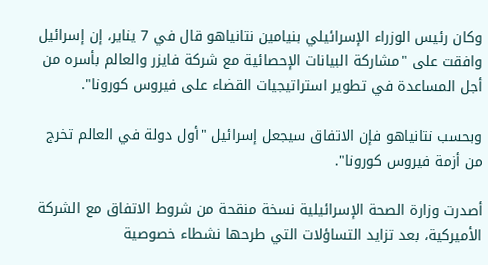وكان رئيس الوزراء الإسرائيلي بنيامين نتانياهو قال في 7 يناير، إن إسرائيل وافقت على "مشاركة البيانات الإحصائية مع شركة فايزر والعالم بأسره من أجل المساعدة في تطوير استراتيجيات القضاء على فيروس كورونا".

وبحسب نتانياهو فإن الاتفاق سيجعل إسرائيل "أول دولة في العالم تخرج من أزمة فيروس كورونا".

أصدرت وزارة الصحة الإسرائيلية نسخة منقحة من شروط الاتفاق مع الشركة الأميركية، بعد تزايد التساؤلات التي طرحها نشطاء خصوصية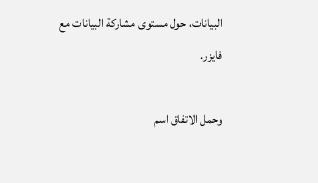البيانات، حول مستوى مشاركة البيانات مع فايزر.

وحمل الاتفاق اسم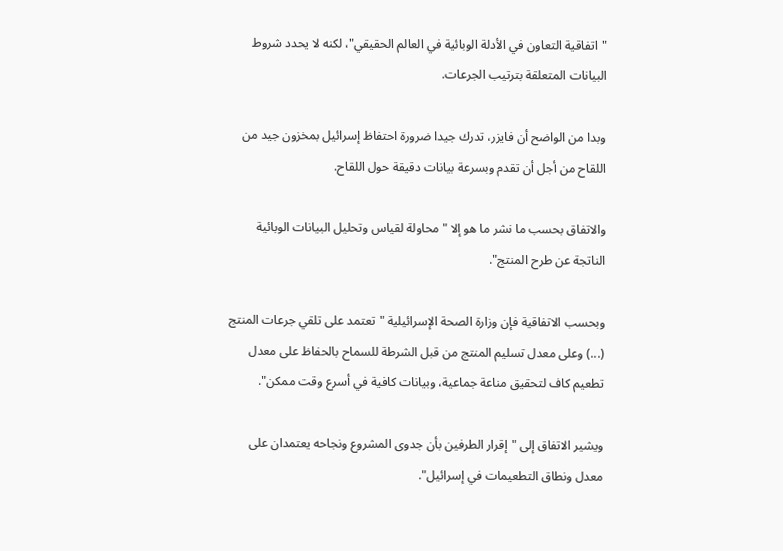"اتفاقية التعاون في الأدلة الوبائية في العالم الحقيقي"، لكنه لا يحدد شروط البيانات المتعلقة بترتيب الجرعات.

وبدا من الواضح أن فايزر، تدرك جيدا ضرورة احتفاظ إسرائيل بمخزون جيد من اللقاح من أجل أن تقدم وبسرعة بيانات دقيقة حول اللقاح.

والاتفاق بحسب ما نشر ما هو إلا "محاولة لقياس وتحليل البيانات الوبائية الناتجة عن طرح المنتج".

وبحسب الاتفاقية فإن وزارة الصحة الإسرائيلية "تعتمد على تلقي جرعات المنتج (...) وعلى معدل تسليم المنتج من قبل الشرطة للسماح بالحفاظ على معدل تطعيم كاف لتحقيق مناعة جماعية، وبيانات كافية في أسرع وقت ممكن".

ويشير الاتفاق إلى "إقرار الطرفين بأن جدوى المشروع ونجاحه يعتمدان على معدل ونطاق التطعيمات في إسرائيل".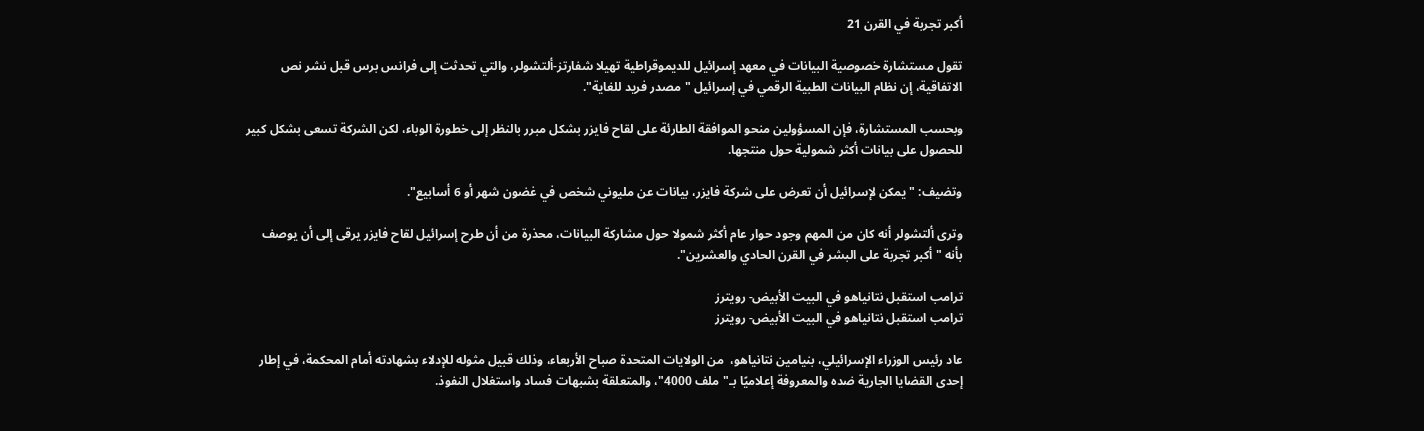أكبر تجربة في القرن 21

تقول مستشارة خصوصية البيانات في معهد إسرائيل للديموقراطية تهيلا شفارتز-ألتشولر، والتي تحدثت إلى فرانس برس قبل نشر نص الاتفاقية، إن نظام البيانات الطبية الرقمي في إسرائيل "مصدر فريد للغاية".

وبحسب المستشارة، فإن المسؤولين منحو الموافقة الطارئة على لقاح فايزر بشكل مبرر بالنظر إلى خطورة الوباء، لكن الشركة تسعى بشكل كبير للحصول على بيانات أكثر شمولية حول منتجها.

وتضيف: "يمكن لإسرائيل أن تعرض على شركة فايزر، بيانات عن مليوني شخص في غضون شهر أو 6 أسابيع".

وترى ألتشولر أنه كان من المهم وجود حوار عام أكثر شمولا حول مشاركة البيانات، محذرة من أن طرح إسرائيل لقاح فايزر يرقى إلى أن يوصف بأنه "أكبر تجربة على البشر في القرن الحادي والعشرين".

ترامب استقبل نتانياهو في البيت الأبيض- رويترز
ترامب استقبل نتانياهو في البيت الأبيض- رويترز

عاد رئيس الوزراء الإسرائيلي، بنيامين نتانياهو،  من الولايات المتحدة صباح الأربعاء، وذلك قبيل مثوله للإدلاء بشهادته أمام المحكمة، في إطار إحدى القضايا الجارية ضده والمعروفة إعلاميًا بـ"ملف 4000"، والمتعلقة بشبهات فساد واستغلال النفوذ.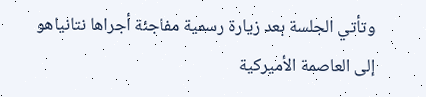وتأتي الجلسة بعد زيارة رسمية مفاجئة أجراها نتانياهو إلى العاصمة الأميركية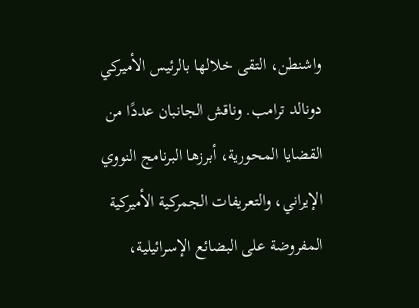واشنطن، التقى خلالها بالرئيس الأميركي دونالد ترامب. وناقش الجانبان عددًا من القضايا المحورية، أبرزها البرنامج النووي الإيراني، والتعريفات الجمركية الأميركية المفروضة على البضائع الإسرائيلية،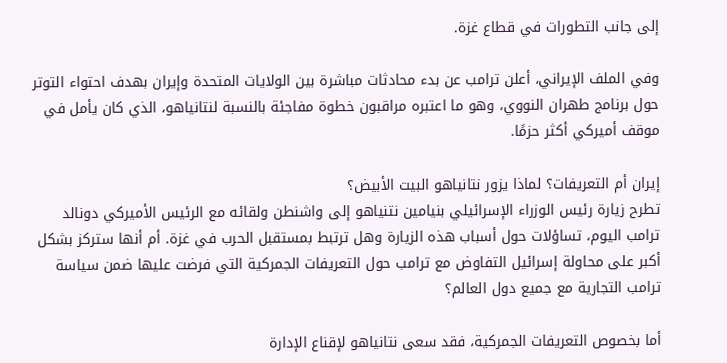إلى جانب التطورات في قطاع غزة.

وفي الملف الإيراني، أعلن ترامب عن بدء محادثات مباشرة بين الولايات المتحدة وإيران بهدف احتواء التوتر حول برنامج طهران النووي، وهو ما اعتبره مراقبون خطوة مفاجئة بالنسبة لنتانياهو، الذي كان يأمل في موقف أميركي أكثر حزمًا.

إيران أم التعريفات؟ لماذا يزور نتانياهو البيت الأبيض؟
تطرح زيارة رئيس الوزراء الإسرائيلي بنيامين نتنياهو إلى واشنطن ولقائه مع الرئيس الأميركي دونالد ترامب اليوم، تساؤلات حول أسباب هذه الزيارة وهل ترتبط بمستقبل الحرب في غزة. أم أنها ستركز بشكل أكبر على محاولة إسرائيل التفاوض مع ترامب حول التعريفات الجمركية التي فرضت عليها ضمن سياسة ترامب التجارية مع جميع دول العالم؟

أما بخصوص التعريفات الجمركية، فقد سعى نتانياهو لإقناع الإدارة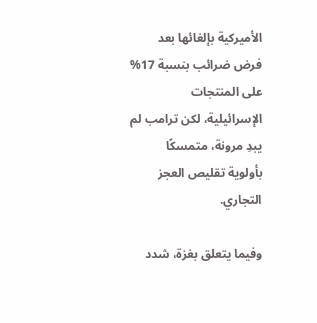الأميركية بإلغائها بعد فرض ضرائب بنسبة 17% على المنتجات الإسرائيلية، لكن ترامب لم يبدِ مرونة، متمسكًا بأولوية تقليص العجز التجاري.

وفيما يتعلق بغزة، شدد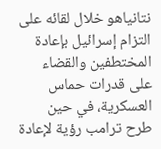نتانياهو خلال لقائه على التزام إسرائيل بإعادة المختطفين والقضاء على قدرات حماس العسكرية، في حين طرح ترامب رؤية لإعادة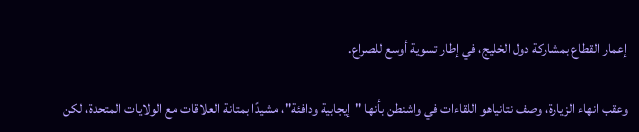إعمار القطاع بمشاركة دول الخليج، في إطار تسوية أوسع للصراع.

وعقب انهاء الزيارة، وصف نتانياهو اللقاءات في واشنطن بأنها "إيجابية ودافئة"، مشيدًا بمتانة العلاقات مع الولايات المتحدة، لكن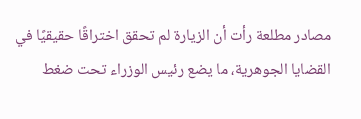مصادر مطلعة رأت أن الزيارة لم تحقق اختراقًا حقيقيًا في القضايا الجوهرية، ما يضع رئيس الوزراء تحت ضغط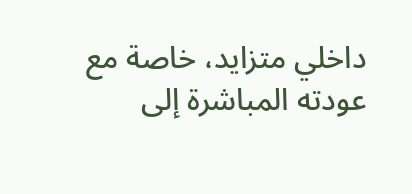داخلي متزايد، خاصة مع عودته المباشرة إلى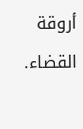أروقة القضاء.